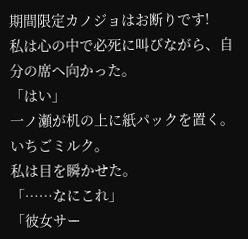期間限定カノジョはお断りです!
私は心の中で必死に叫びながら、自分の席へ向かった。
「はい」
一ノ瀬が机の上に紙パックを置く。
いちごミルク。
私は目を瞬かせた。
「……なにこれ」
「彼女サー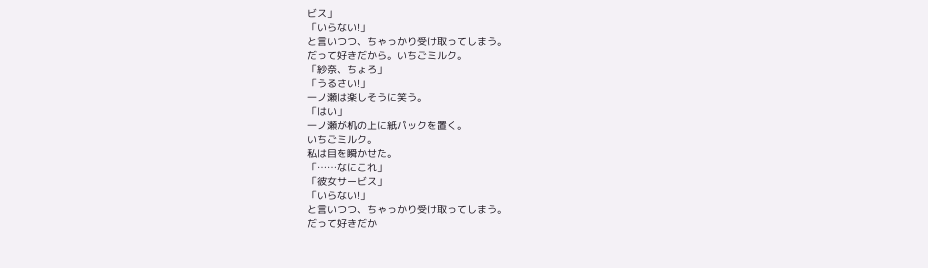ビス」
「いらない!」
と言いつつ、ちゃっかり受け取ってしまう。
だって好きだから。いちごミルク。
「紗奈、ちょろ」
「うるさい!」
一ノ瀬は楽しそうに笑う。
「はい」
一ノ瀬が机の上に紙パックを置く。
いちごミルク。
私は目を瞬かせた。
「……なにこれ」
「彼女サービス」
「いらない!」
と言いつつ、ちゃっかり受け取ってしまう。
だって好きだか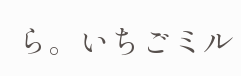ら。いちごミル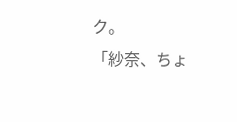ク。
「紗奈、ちょ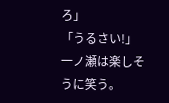ろ」
「うるさい!」
一ノ瀬は楽しそうに笑う。